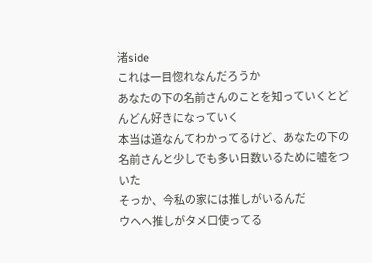渚side
これは一目惚れなんだろうか
あなたの下の名前さんのことを知っていくとどんどん好きになっていく
本当は道なんてわかってるけど、あなたの下の名前さんと少しでも多い日数いるために嘘をついた
そっか、今私の家には推しがいるんだ
ウヘヘ推しがタメ口使ってる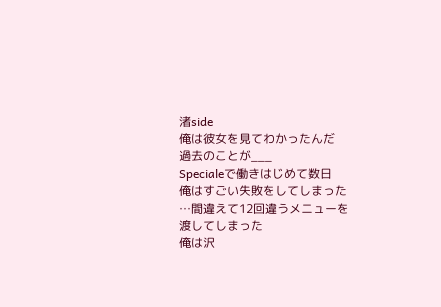渚side
俺は彼女を見てわかったんだ
過去のことが___
Specialeで働きはじめて数日
俺はすごい失敗をしてしまった
…間違えて12回違うメニューを渡してしまった
俺は沢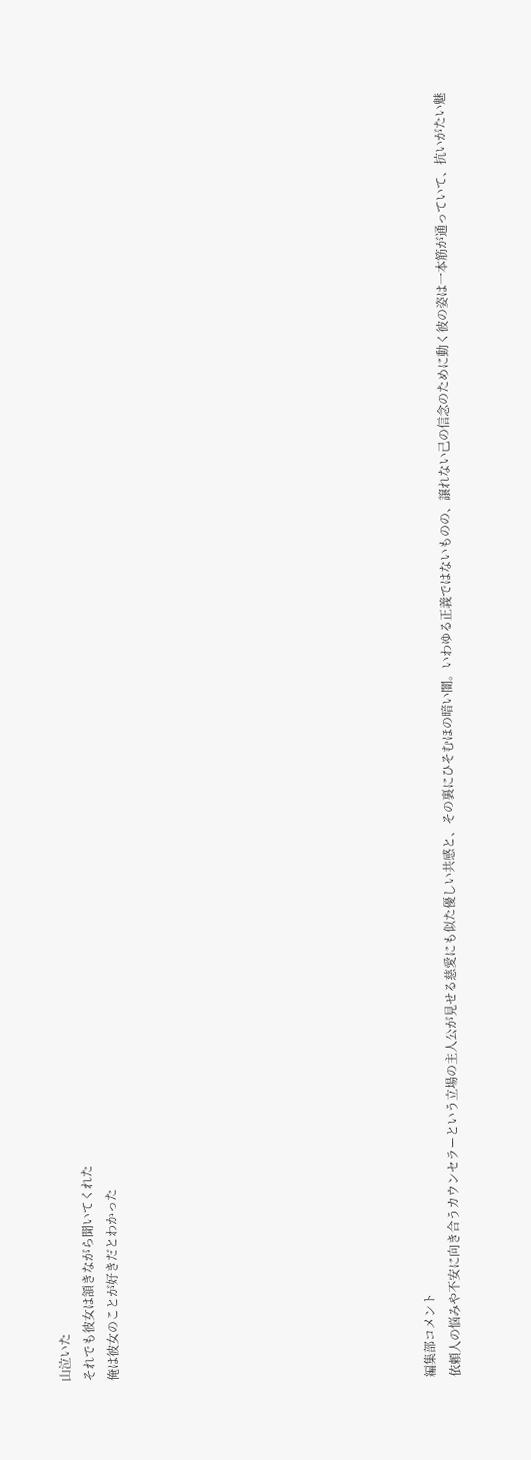山泣いた
それでも彼女は頷きながら聞いてくれた
俺は彼女のことが好きだとわかった












編集部コメント
依頼人の悩みや不安に向き合うカウンセラーという立場の主人公が見せる慈愛にも似た優しい共感と、その裏にひそむほの暗い闇。いわゆる正義ではないものの、譲れない己の信念のために動く彼の姿は一本筋が通っていて、抗いがたい魅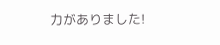力がありました!